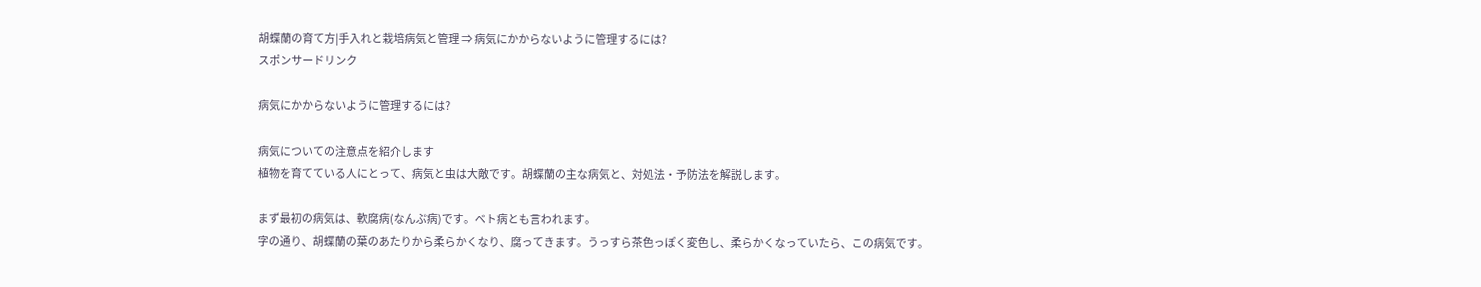胡蝶蘭の育て方|手入れと栽培病気と管理 ⇒ 病気にかからないように管理するには?
スポンサードリンク

病気にかからないように管理するには?

病気についての注意点を紹介します
植物を育てている人にとって、病気と虫は大敵です。胡蝶蘭の主な病気と、対処法・予防法を解説します。

まず最初の病気は、軟腐病(なんぷ病)です。ベト病とも言われます。
字の通り、胡蝶蘭の葉のあたりから柔らかくなり、腐ってきます。うっすら茶色っぽく変色し、柔らかくなっていたら、この病気です。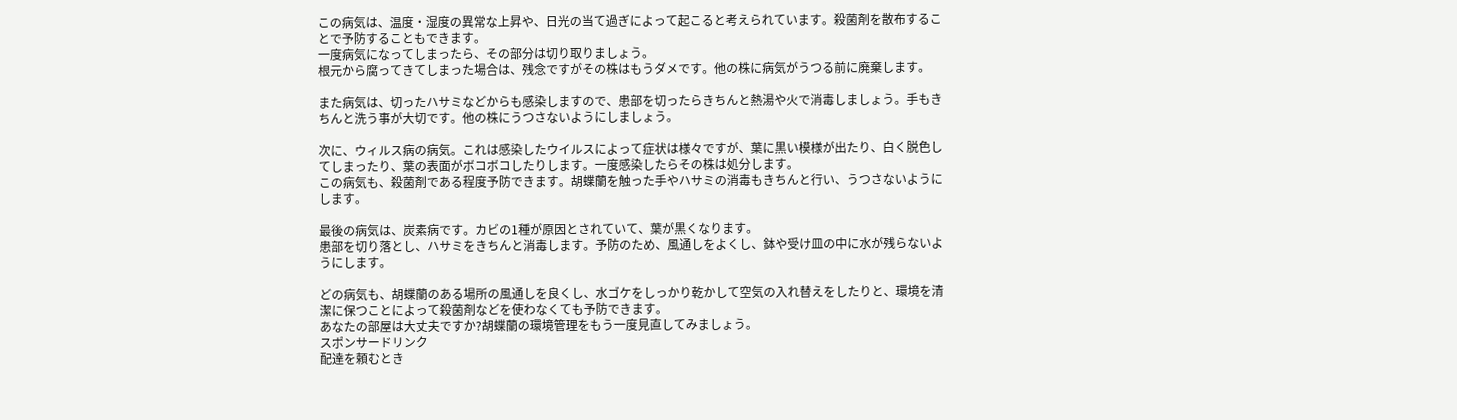この病気は、温度・湿度の異常な上昇や、日光の当て過ぎによって起こると考えられています。殺菌剤を散布することで予防することもできます。
一度病気になってしまったら、その部分は切り取りましょう。
根元から腐ってきてしまった場合は、残念ですがその株はもうダメです。他の株に病気がうつる前に廃棄します。

また病気は、切ったハサミなどからも感染しますので、患部を切ったらきちんと熱湯や火で消毒しましょう。手もきちんと洗う事が大切です。他の株にうつさないようにしましょう。

次に、ウィルス病の病気。これは感染したウイルスによって症状は様々ですが、葉に黒い模様が出たり、白く脱色してしまったり、葉の表面がボコボコしたりします。一度感染したらその株は処分します。
この病気も、殺菌剤である程度予防できます。胡蝶蘭を触った手やハサミの消毒もきちんと行い、うつさないようにします。

最後の病気は、炭素病です。カビの1種が原因とされていて、葉が黒くなります。
患部を切り落とし、ハサミをきちんと消毒します。予防のため、風通しをよくし、鉢や受け皿の中に水が残らないようにします。

どの病気も、胡蝶蘭のある場所の風通しを良くし、水ゴケをしっかり乾かして空気の入れ替えをしたりと、環境を清潔に保つことによって殺菌剤などを使わなくても予防できます。
あなたの部屋は大丈夫ですか?胡蝶蘭の環境管理をもう一度見直してみましょう。
スポンサードリンク
配達を頼むとき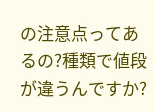の注意点ってあるの?種類で値段が違うんですか?